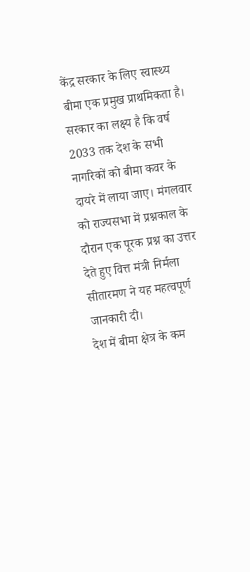केंद्र सरकार के लिए स्वास्थ्य बीमा एक प्रमुख प्राथमिकता है। सरकार का लक्ष्य है कि वर्ष 2033 तक देश के सभी नागरिकों को बीमा कवर के दायरे में लाया जाए। मंगलवार को राज्यसभा में प्रश्नकाल के दौरान एक पूरक प्रश्न का उत्तर देते हुए वित्त मंत्री निर्मला सीतारमण ने यह महत्वपूर्ण जानकारी दी।
देश में बीमा क्षेत्र के कम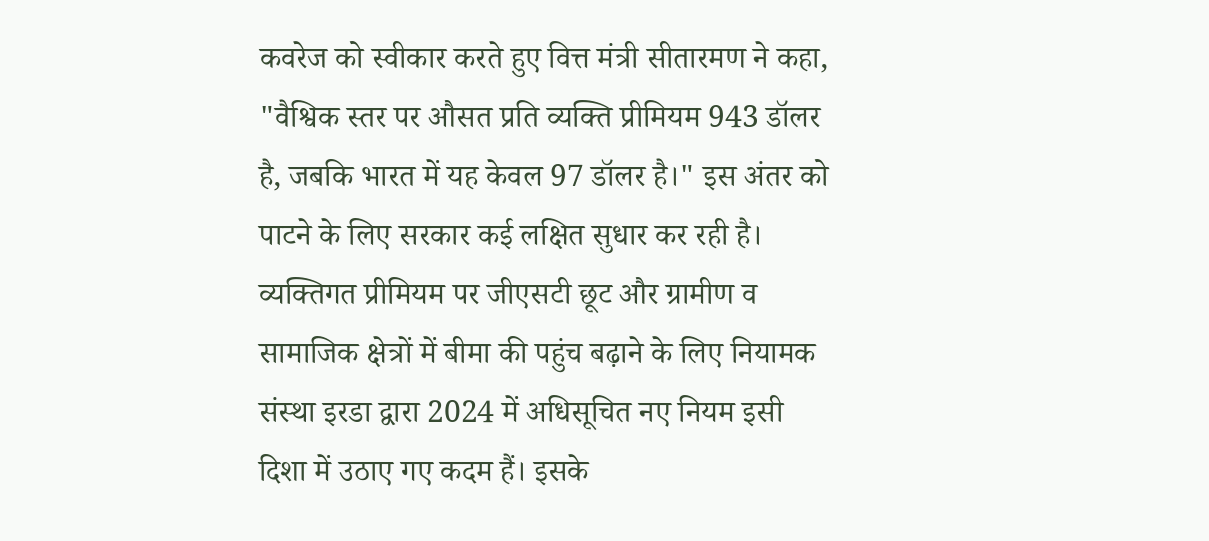कवरेज को स्वीकार करते हुए वित्त मंत्री सीतारमण ने कहा, "वैश्विक स्तर पर औसत प्रति व्यक्ति प्रीमियम 943 डॉलर है, जबकि भारत में यह केवल 97 डॉलर है।" इस अंतर को पाटने के लिए सरकार कई लक्षित सुधार कर रही है।
व्यक्तिगत प्रीमियम पर जीएसटी छूट और ग्रामीण व सामाजिक क्षेत्रों में बीमा की पहुंच बढ़ाने के लिए नियामक संस्था इरडा द्वारा 2024 में अधिसूचित नए नियम इसी दिशा में उठाए गए कदम हैं। इसके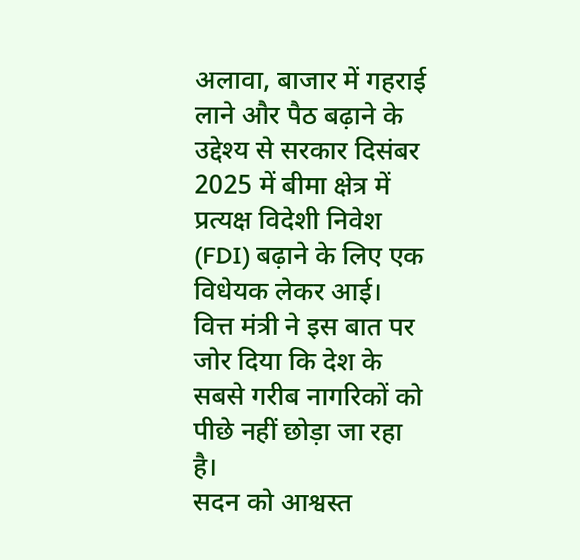अलावा, बाजार में गहराई लाने और पैठ बढ़ाने के उद्देश्य से सरकार दिसंबर 2025 में बीमा क्षेत्र में प्रत्यक्ष विदेशी निवेश (FDI) बढ़ाने के लिए एक विधेयक लेकर आई।
वित्त मंत्री ने इस बात पर जोर दिया कि देश के सबसे गरीब नागरिकों को पीछे नहीं छोड़ा जा रहा है।
सदन को आश्वस्त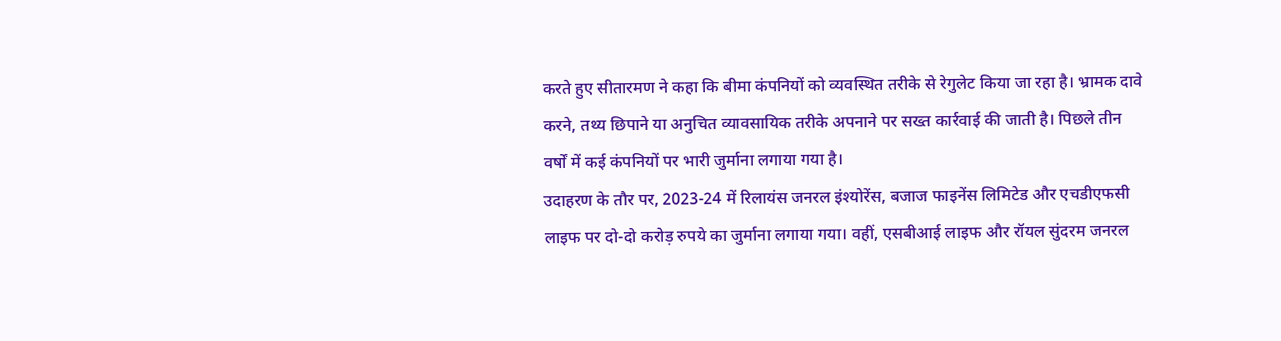करते हुए सीतारमण ने कहा कि बीमा कंपनियों को व्यवस्थित तरीके से रेगुलेट किया जा रहा है। भ्रामक दावे करने, तथ्य छिपाने या अनुचित व्यावसायिक तरीके अपनाने पर सख्त कार्रवाई की जाती है। पिछले तीन वर्षों में कई कंपनियों पर भारी जुर्माना लगाया गया है।
उदाहरण के तौर पर, 2023-24 में रिलायंस जनरल इंश्योरेंस, बजाज फाइनेंस लिमिटेड और एचडीएफसी लाइफ पर दो-दो करोड़ रुपये का जुर्माना लगाया गया। वहीं, एसबीआई लाइफ और रॉयल सुंदरम जनरल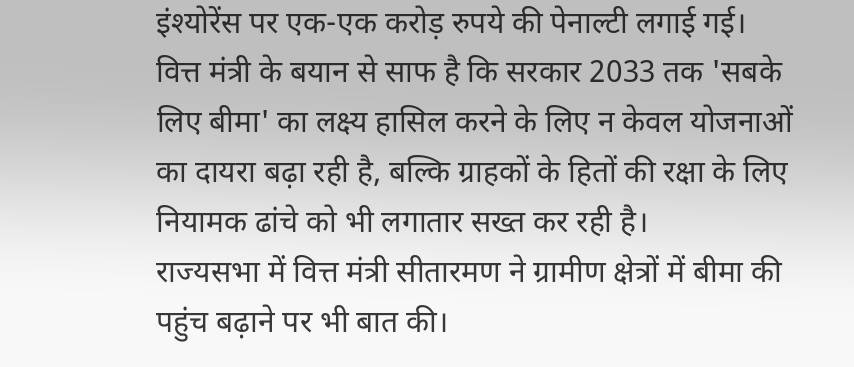इंश्योरेंस पर एक-एक करोड़ रुपये की पेनाल्टी लगाई गई।
वित्त मंत्री के बयान से साफ है कि सरकार 2033 तक 'सबके लिए बीमा' का लक्ष्य हासिल करने के लिए न केवल योजनाओं का दायरा बढ़ा रही है, बल्कि ग्राहकों के हितों की रक्षा के लिए नियामक ढांचे को भी लगातार सख्त कर रही है।
राज्यसभा में वित्त मंत्री सीतारमण ने ग्रामीण क्षेत्रों में बीमा की पहुंच बढ़ाने पर भी बात की।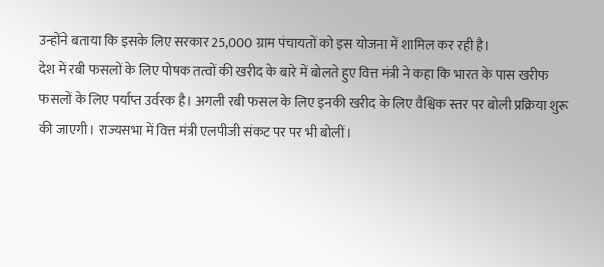उन्होंने बताया कि इसके लिए सरकार 25,000 ग्राम पंचायतों को इस योजना में शामिल कर रही है।
देश में रबी फसलों के लिए पोषक तत्वों की खरीद के बारे में बोलते हुए वित्त मंत्री ने कहा कि भारत के पास खरीफ फसलों के लिए पर्याप्त उर्वरक है। अगली रबी फसल के लिए इनकी खरीद के लिए वैश्विक स्तर पर बोली प्रक्रिया शुरू की जाएगी। राज्यसभा में वित्त मंत्री एलपीजी संकट पर पर भी बोलीं।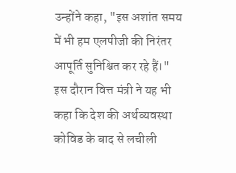उन्होंने कहा, "इस अशांत समय में भी हम एलपीजी की निरंतर आपूर्ति सुनिश्चित कर रहे हैं।" इस दौरान वित्त मंत्री ने यह भी कहा कि देश की अर्थव्यवस्था कोविड के बाद से लचीली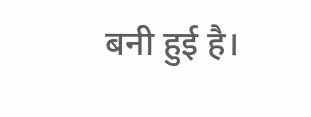बनी हुई है।